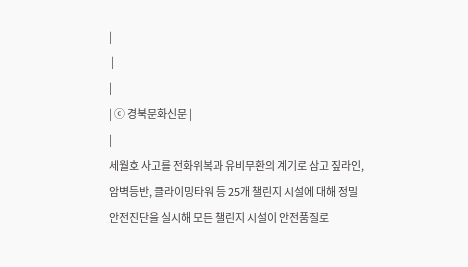|
 |
|
| ⓒ 경북문화신문 |
|
세월호 사고를 전화위복과 유비무환의 계기로 삼고 짚라인, 암벽등반, 클라이밍타워 등 25개 챌린지 시설에 대해 정밀 안전진단을 실시해 모든 챌린지 시설이 안전품질로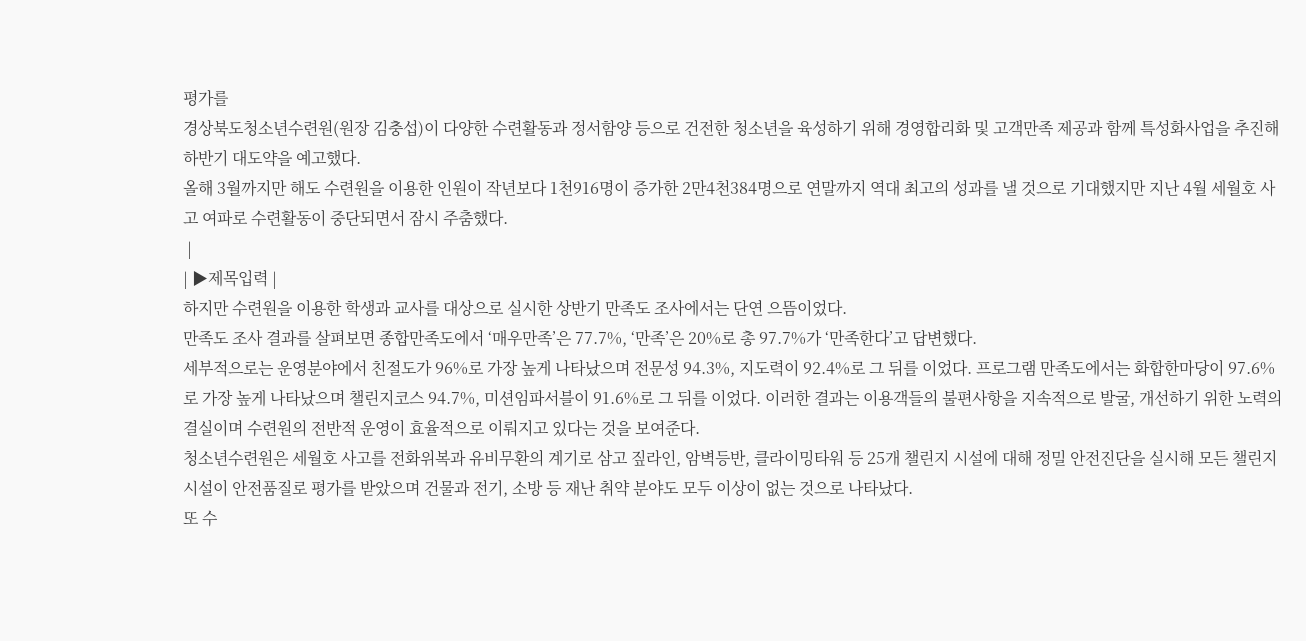평가를
경상북도청소년수련원(원장 김충섭)이 다양한 수련활동과 정서함양 등으로 건전한 청소년을 육성하기 위해 경영합리화 및 고객만족 제공과 함께 특성화사업을 추진해 하반기 대도약을 예고했다.
올해 3월까지만 해도 수련원을 이용한 인원이 작년보다 1천916명이 증가한 2만4천384명으로 연말까지 역대 최고의 성과를 낼 것으로 기대했지만 지난 4월 세월호 사고 여파로 수련활동이 중단되면서 잠시 주춤했다.
 |
| ▶제목입력 |
하지만 수련원을 이용한 학생과 교사를 대상으로 실시한 상반기 만족도 조사에서는 단연 으뜸이었다.
만족도 조사 결과를 살펴보면 종합만족도에서 ‘매우만족’은 77.7%, ‘만족’은 20%로 총 97.7%가 ‘만족한다’고 답변했다.
세부적으로는 운영분야에서 친절도가 96%로 가장 높게 나타났으며 전문성 94.3%, 지도력이 92.4%로 그 뒤를 이었다. 프로그램 만족도에서는 화합한마당이 97.6%로 가장 높게 나타났으며 챌린지코스 94.7%, 미션임파서블이 91.6%로 그 뒤를 이었다. 이러한 결과는 이용객들의 불편사항을 지속적으로 발굴, 개선하기 위한 노력의 결실이며 수련원의 전반적 운영이 효율적으로 이뤄지고 있다는 것을 보여준다.
청소년수련원은 세월호 사고를 전화위복과 유비무환의 계기로 삼고 짚라인, 암벽등반, 클라이밍타워 등 25개 챌린지 시설에 대해 정밀 안전진단을 실시해 모든 챌린지 시설이 안전품질로 평가를 받았으며 건물과 전기, 소방 등 재난 취약 분야도 모두 이상이 없는 것으로 나타났다.
또 수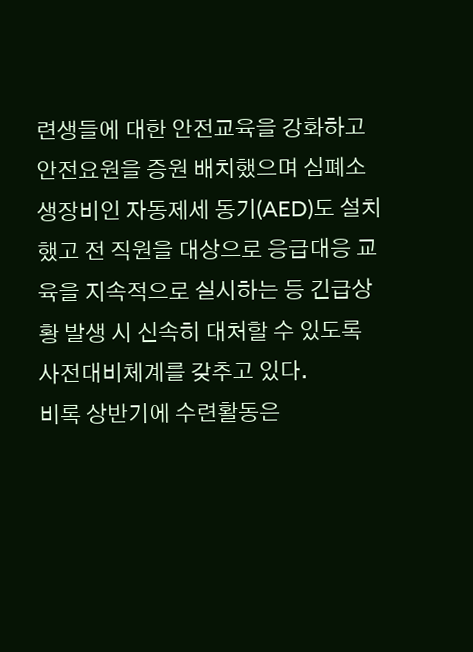련생들에 대한 안전교육을 강화하고 안전요원을 증원 배치했으며 심폐소생장비인 자동제세 동기(AED)도 설치했고 전 직원을 대상으로 응급대응 교육을 지속적으로 실시하는 등 긴급상황 발생 시 신속히 대처할 수 있도록 사전대비체계를 갖추고 있다.
비록 상반기에 수련활동은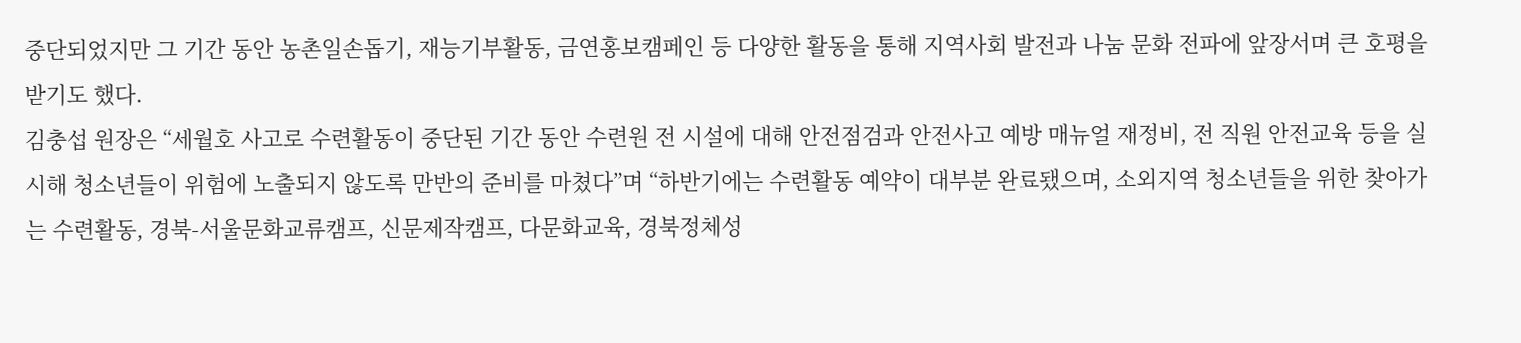중단되었지만 그 기간 동안 농촌일손돕기, 재능기부활동, 금연홍보캠페인 등 다양한 활동을 통해 지역사회 발전과 나눔 문화 전파에 앞장서며 큰 호평을 받기도 했다.
김충섭 원장은 “세월호 사고로 수련활동이 중단된 기간 동안 수련원 전 시설에 대해 안전점검과 안전사고 예방 매뉴얼 재정비, 전 직원 안전교육 등을 실시해 청소년들이 위험에 노출되지 않도록 만반의 준비를 마쳤다”며 “하반기에는 수련활동 예약이 대부분 완료됐으며, 소외지역 청소년들을 위한 찾아가는 수련활동, 경북-서울문화교류캠프, 신문제작캠프, 다문화교육, 경북정체성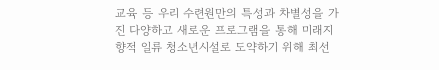교육 등 우리 수련원만의 특성과 차별성을 가진 다양하고 새로운 프로그램을 통해 미래지향적 일류 청소년시설로 도약하기 위해 최선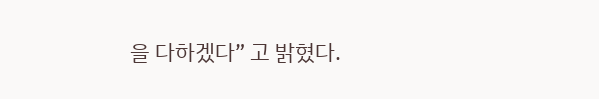을 다하겠다” 고 밝혔다.